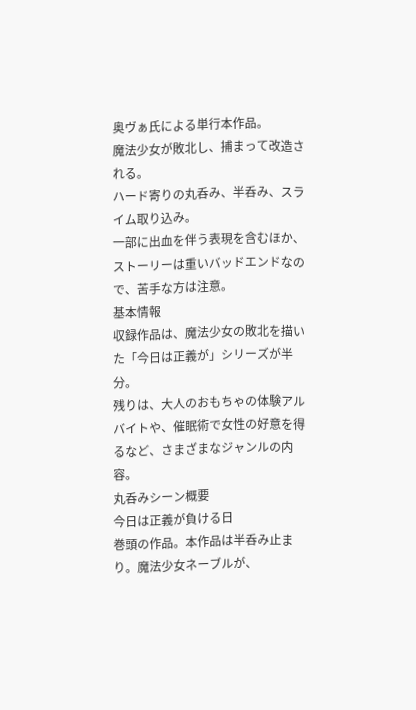奥ヴぁ氏による単行本作品。
魔法少女が敗北し、捕まって改造される。
ハード寄りの丸呑み、半呑み、スライム取り込み。
一部に出血を伴う表現を含むほか、ストーリーは重いバッドエンドなので、苦手な方は注意。
基本情報
収録作品は、魔法少女の敗北を描いた「今日は正義が」シリーズが半分。
残りは、大人のおもちゃの体験アルバイトや、催眠術で女性の好意を得るなど、さまざまなジャンルの内容。
丸呑みシーン概要
今日は正義が負ける日
巻頭の作品。本作品は半呑み止まり。魔法少女ネーブルが、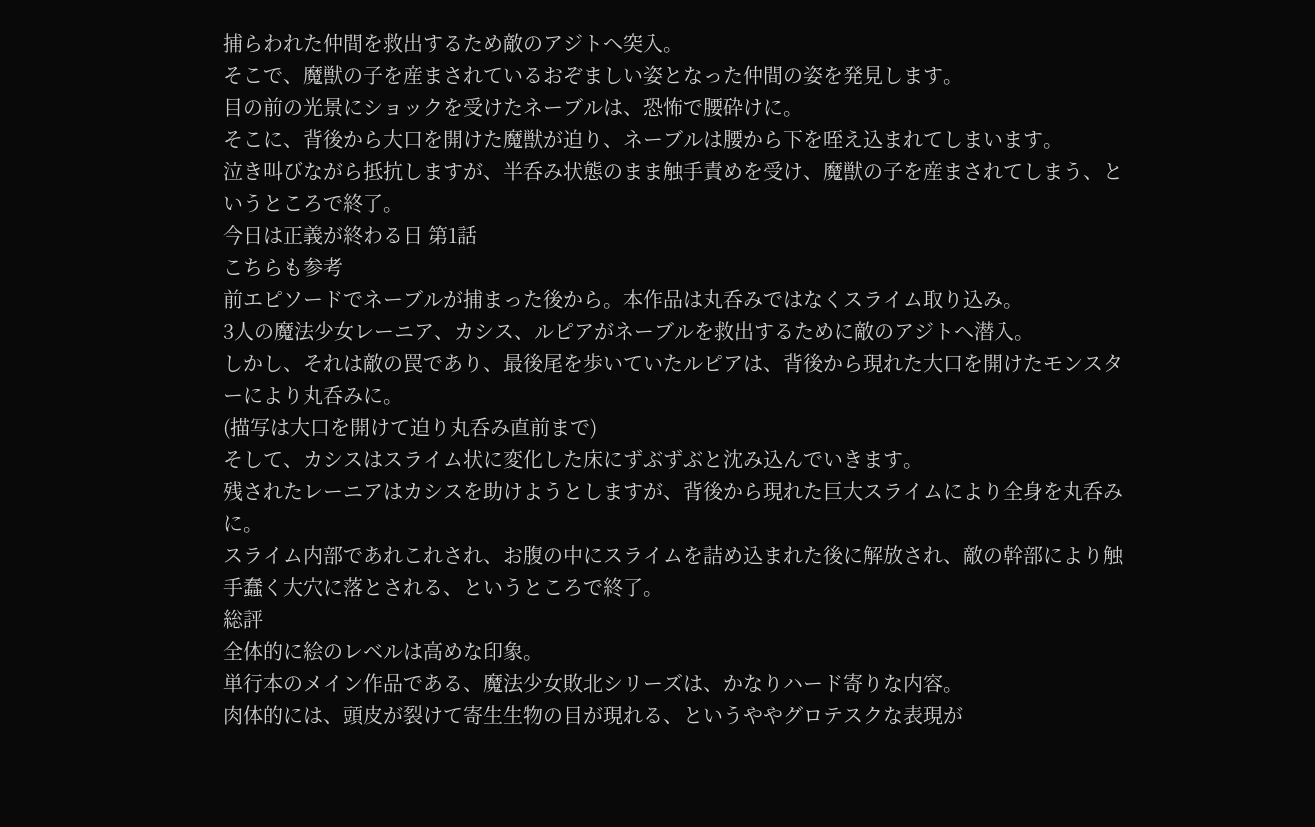捕らわれた仲間を救出するため敵のアジトへ突入。
そこで、魔獣の子を産まされているおぞましい姿となった仲間の姿を発見します。
目の前の光景にショックを受けたネーブルは、恐怖で腰砕けに。
そこに、背後から大口を開けた魔獣が迫り、ネーブルは腰から下を咥え込まれてしまいます。
泣き叫びながら抵抗しますが、半呑み状態のまま触手責めを受け、魔獣の子を産まされてしまう、というところで終了。
今日は正義が終わる日 第1話
こちらも参考
前エピソードでネーブルが捕まった後から。本作品は丸呑みではなくスライム取り込み。
3人の魔法少女レーニア、カシス、ルピアがネーブルを救出するために敵のアジトへ潜入。
しかし、それは敵の罠であり、最後尾を歩いていたルピアは、背後から現れた大口を開けたモンスターにより丸呑みに。
(描写は大口を開けて迫り丸呑み直前まで)
そして、カシスはスライム状に変化した床にずぶずぶと沈み込んでいきます。
残されたレーニアはカシスを助けようとしますが、背後から現れた巨大スライムにより全身を丸呑みに。
スライム内部であれこれされ、お腹の中にスライムを詰め込まれた後に解放され、敵の幹部により触手蠢く大穴に落とされる、というところで終了。
総評
全体的に絵のレベルは高めな印象。
単行本のメイン作品である、魔法少女敗北シリーズは、かなりハード寄りな内容。
肉体的には、頭皮が裂けて寄生生物の目が現れる、というややグロテスクな表現が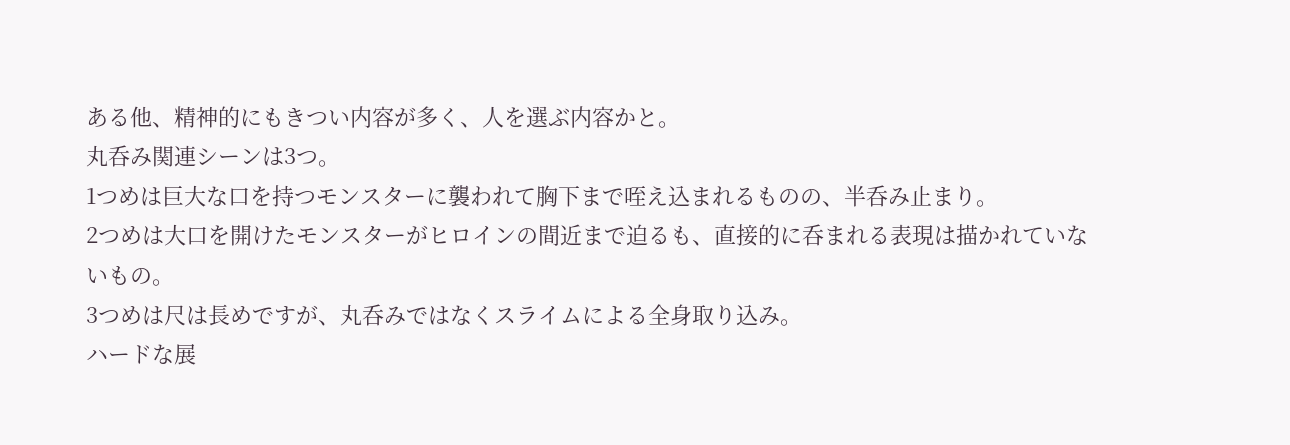ある他、精神的にもきつい内容が多く、人を選ぶ内容かと。
丸呑み関連シーンは3つ。
1つめは巨大な口を持つモンスターに襲われて胸下まで咥え込まれるものの、半呑み止まり。
2つめは大口を開けたモンスターがヒロインの間近まで迫るも、直接的に呑まれる表現は描かれていないもの。
3つめは尺は長めですが、丸呑みではなくスライムによる全身取り込み。
ハードな展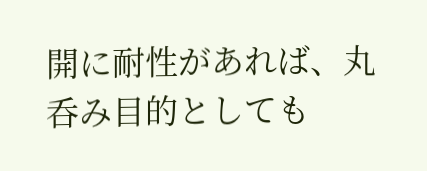開に耐性があれば、丸呑み目的としても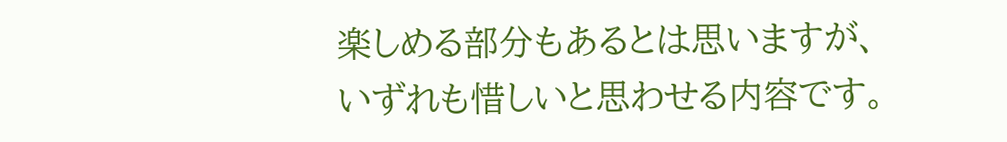楽しめる部分もあるとは思いますが、いずれも惜しいと思わせる内容です。